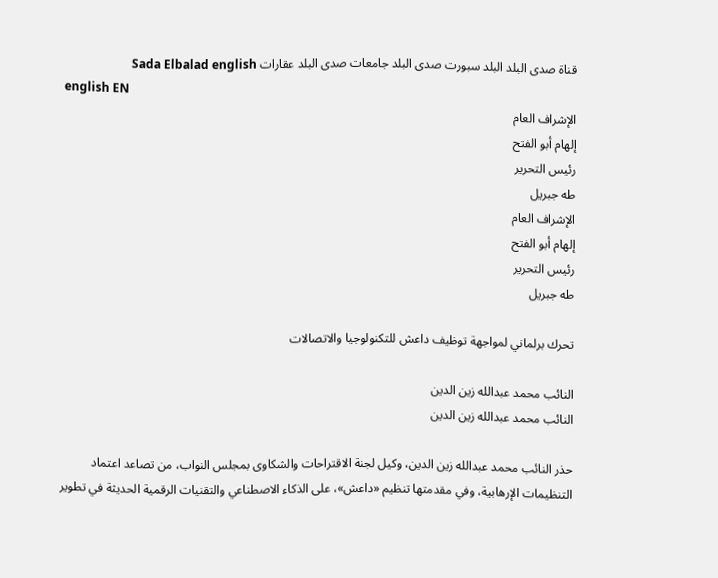قناة صدى البلد البلد سبورت صدى البلد جامعات صدى البلد عقارات Sada Elbalad english
english EN
الإشراف العام
إلهام أبو الفتح
رئيس التحرير
طه جبريل
الإشراف العام
إلهام أبو الفتح
رئيس التحرير
طه جبريل

تحرك برلماني لمواجهة توظيف داعش للتكنولوجيا والاتصالات

النائب محمد عبدالله زين الدين
النائب محمد عبدالله زين الدين

حذر النائب محمد عبدالله زين الدين، وكيل لجنة الاقتراحات والشكاوى بمجلس النواب، من تصاعد اعتماد التنظيمات الإرهابية، وفي مقدمتها تنظيم «داعش»، على الذكاء الاصطناعي والتقنيات الرقمية الحديثة في تطوير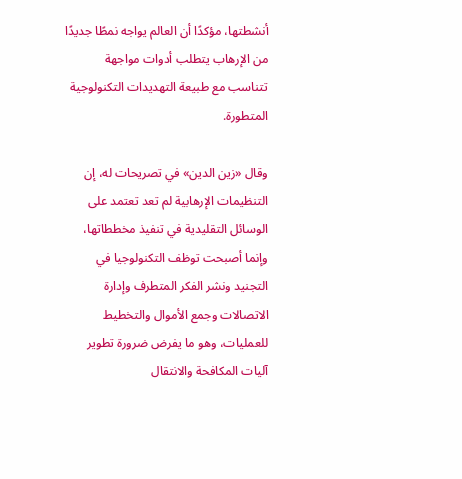أنشطتها، مؤكدًا أن العالم يواجه نمطًا جديدًا من الإرهاب يتطلب أدوات مواجهة تتناسب مع طبيعة التهديدات التكنولوجية المتطورة.

وقال «زين الدين» في تصريحات له، إن التنظيمات الإرهابية لم تعد تعتمد على الوسائل التقليدية في تنفيذ مخططاتها، وإنما أصبحت توظف التكنولوجيا في التجنيد ونشر الفكر المتطرف وإدارة الاتصالات وجمع الأموال والتخطيط للعمليات، وهو ما يفرض ضرورة تطوير آليات المكافحة والانتقال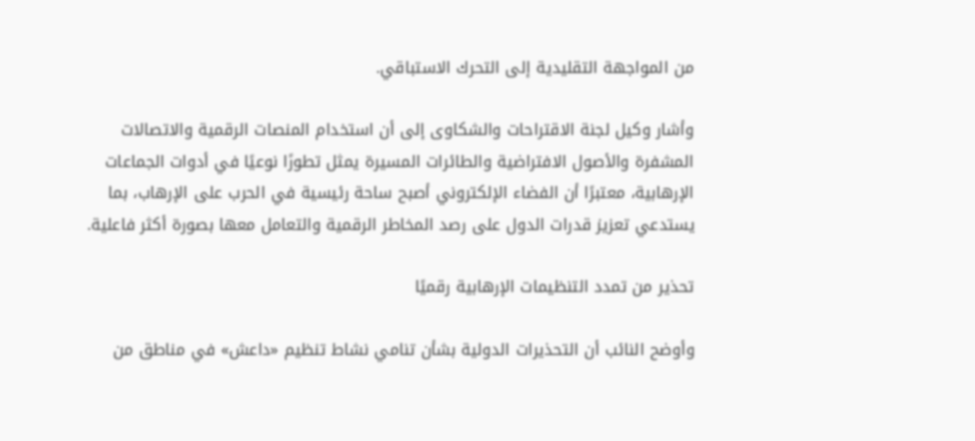من المواجهة التقليدية إلى التحرك الاستباقي.

وأشار وكيل لجنة الاقتراحات والشكاوى إلى أن استخدام المنصات الرقمية والاتصالات المشفرة والأصول الافتراضية والطائرات المسيرة يمثل تطورًا نوعيًا في أدوات الجماعات الإرهابية، معتبرًا أن الفضاء الإلكتروني أصبح ساحة رئيسية في الحرب على الإرهاب، بما يستدعي تعزيز قدرات الدول على رصد المخاطر الرقمية والتعامل معها بصورة أكثر فاعلية.

تحذير من تمدد التنظيمات الإرهابية رقميًا

وأوضح النائب أن التحذيرات الدولية بشأن تنامي نشاط تنظيم «داعش» في مناطق من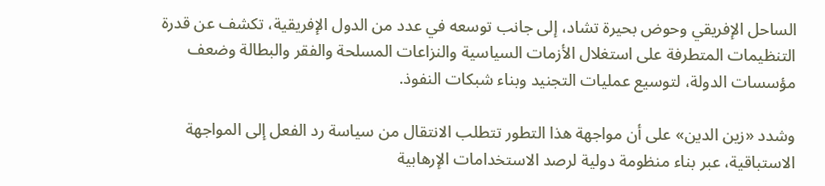الساحل الإفريقي وحوض بحيرة تشاد، إلى جانب توسعه في عدد من الدول الإفريقية، تكشف عن قدرة التنظيمات المتطرفة على استغلال الأزمات السياسية والنزاعات المسلحة والفقر والبطالة وضعف مؤسسات الدولة، لتوسيع عمليات التجنيد وبناء شبكات النفوذ.

وشدد «زين الدين» على أن مواجهة هذا التطور تتطلب الانتقال من سياسة رد الفعل إلى المواجهة الاستباقية، عبر بناء منظومة دولية لرصد الاستخدامات الإرهابية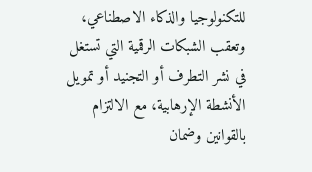للتكنولوجيا والذكاء الاصطناعي، وتعقب الشبكات الرقمية التي تستغل في نشر التطرف أو التجنيد أو تمويل الأنشطة الإرهابية، مع الالتزام بالقوانين وضمان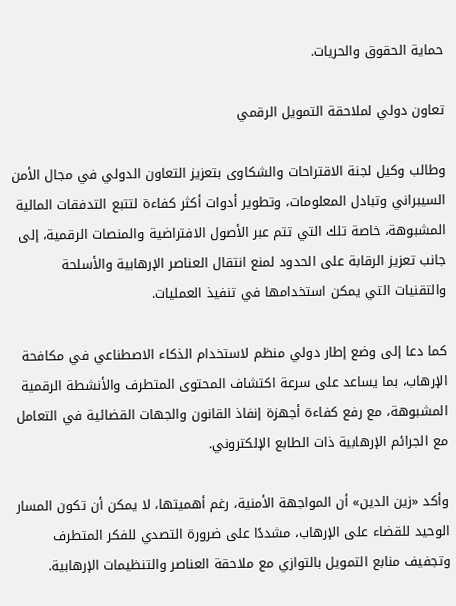حماية الحقوق والحريات.

تعاون دولي لملاحقة التمويل الرقمي

وطالب وكيل لجنة الاقتراحات والشكاوى بتعزيز التعاون الدولي في مجال الأمن السيبراني وتبادل المعلومات، وتطوير أدوات أكثر كفاءة لتتبع التدفقات المالية المشبوهة، خاصة تلك التي تتم عبر الأصول الافتراضية والمنصات الرقمية، إلى جانب تعزيز الرقابة على الحدود لمنع انتقال العناصر الإرهابية والأسلحة والتقنيات التي يمكن استخدامها في تنفيذ العمليات.

كما دعا إلى وضع إطار دولي منظم لاستخدام الذكاء الاصطناعي في مكافحة الإرهاب، بما يساعد على سرعة اكتشاف المحتوى المتطرف والأنشطة الرقمية المشبوهة، مع رفع كفاءة أجهزة إنفاذ القانون والجهات القضائية في التعامل مع الجرائم الإرهابية ذات الطابع الإلكتروني.

وأكد «زين الدين» أن المواجهة الأمنية، رغم أهميتها، لا يمكن أن تكون المسار الوحيد للقضاء على الإرهاب، مشددًا على ضرورة التصدي للفكر المتطرف وتجفيف منابع التمويل بالتوازي مع ملاحقة العناصر والتنظيمات الإرهابية.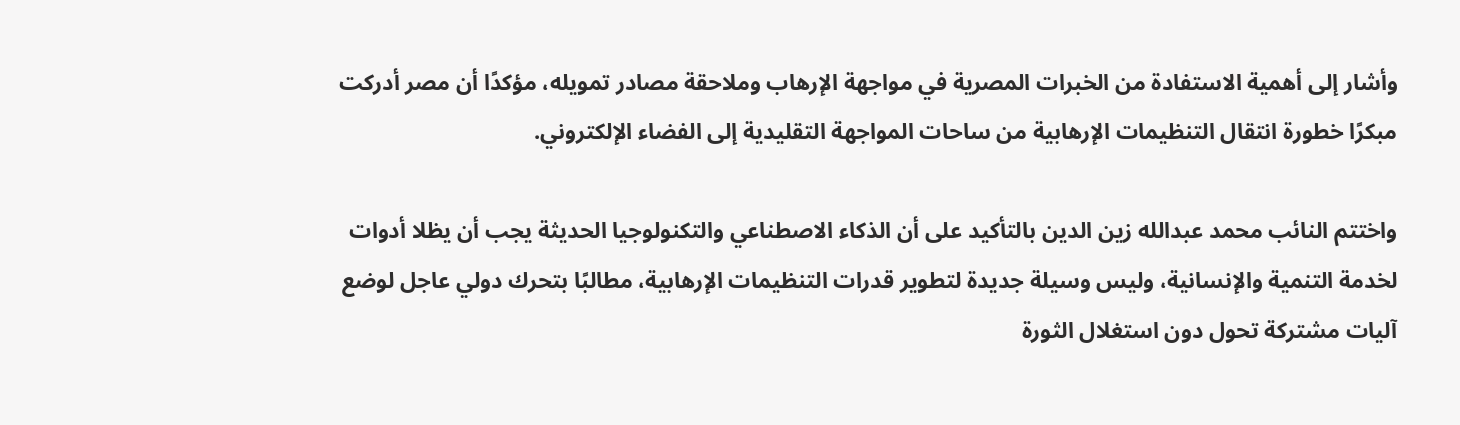وأشار إلى أهمية الاستفادة من الخبرات المصرية في مواجهة الإرهاب وملاحقة مصادر تمويله، مؤكدًا أن مصر أدركت مبكرًا خطورة انتقال التنظيمات الإرهابية من ساحات المواجهة التقليدية إلى الفضاء الإلكتروني.

واختتم النائب محمد عبدالله زين الدين بالتأكيد على أن الذكاء الاصطناعي والتكنولوجيا الحديثة يجب أن يظلا أدوات لخدمة التنمية والإنسانية، وليس وسيلة جديدة لتطوير قدرات التنظيمات الإرهابية، مطالبًا بتحرك دولي عاجل لوضع آليات مشتركة تحول دون استغلال الثورة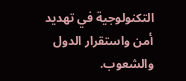التكنولوجية في تهديد أمن واستقرار الدول والشعوب.